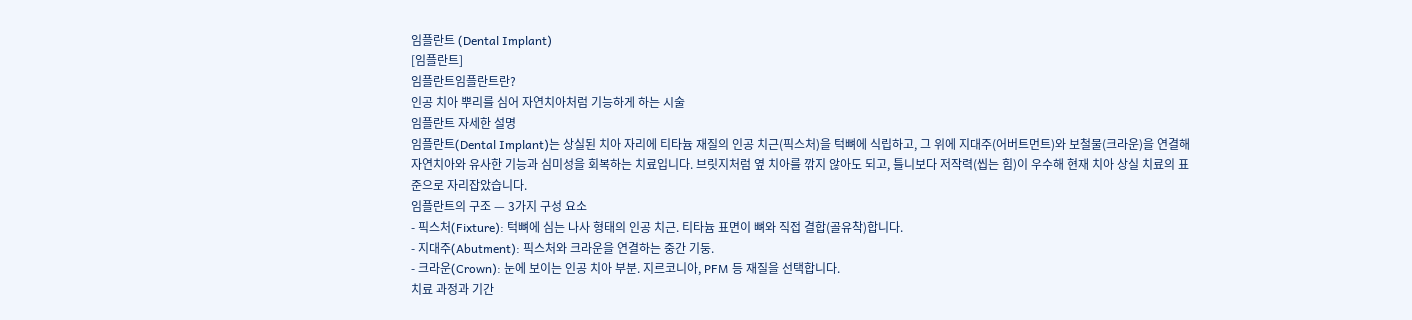임플란트 (Dental Implant)
[임플란트]
임플란트임플란트란?
인공 치아 뿌리를 심어 자연치아처럼 기능하게 하는 시술
임플란트 자세한 설명
임플란트(Dental Implant)는 상실된 치아 자리에 티타늄 재질의 인공 치근(픽스처)을 턱뼈에 식립하고, 그 위에 지대주(어버트먼트)와 보철물(크라운)을 연결해 자연치아와 유사한 기능과 심미성을 회복하는 치료입니다. 브릿지처럼 옆 치아를 깎지 않아도 되고, 틀니보다 저작력(씹는 힘)이 우수해 현재 치아 상실 치료의 표준으로 자리잡았습니다.
임플란트의 구조 — 3가지 구성 요소
- 픽스처(Fixture): 턱뼈에 심는 나사 형태의 인공 치근. 티타늄 표면이 뼈와 직접 결합(골유착)합니다.
- 지대주(Abutment): 픽스처와 크라운을 연결하는 중간 기둥.
- 크라운(Crown): 눈에 보이는 인공 치아 부분. 지르코니아, PFM 등 재질을 선택합니다.
치료 과정과 기간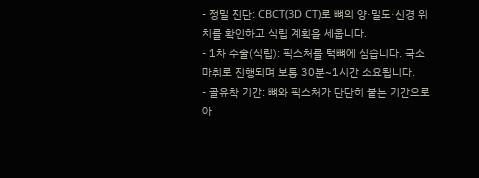- 정밀 진단: CBCT(3D CT)로 뼈의 양·밀도·신경 위치를 확인하고 식립 계획을 세웁니다.
- 1차 수술(식립): 픽스처를 턱뼈에 심습니다. 국소마취로 진행되며 보통 30분~1시간 소요됩니다.
- 골유착 기간: 뼈와 픽스처가 단단히 붙는 기간으로 아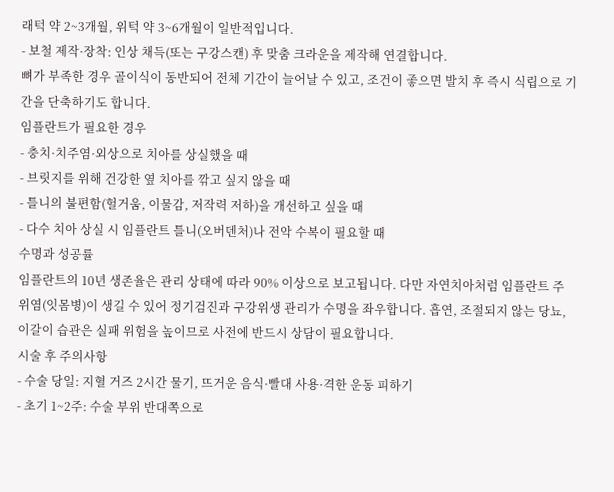래턱 약 2~3개월, 위턱 약 3~6개월이 일반적입니다.
- 보철 제작·장착: 인상 채득(또는 구강스캔) 후 맞춤 크라운을 제작해 연결합니다.
뼈가 부족한 경우 골이식이 동반되어 전체 기간이 늘어날 수 있고, 조건이 좋으면 발치 후 즉시 식립으로 기간을 단축하기도 합니다.
임플란트가 필요한 경우
- 충치·치주염·외상으로 치아를 상실했을 때
- 브릿지를 위해 건강한 옆 치아를 깎고 싶지 않을 때
- 틀니의 불편함(헐거움, 이물감, 저작력 저하)을 개선하고 싶을 때
- 다수 치아 상실 시 임플란트 틀니(오버덴처)나 전악 수복이 필요할 때
수명과 성공률
임플란트의 10년 생존율은 관리 상태에 따라 90% 이상으로 보고됩니다. 다만 자연치아처럼 임플란트 주위염(잇몸병)이 생길 수 있어 정기검진과 구강위생 관리가 수명을 좌우합니다. 흡연, 조절되지 않는 당뇨, 이갈이 습관은 실패 위험을 높이므로 사전에 반드시 상담이 필요합니다.
시술 후 주의사항
- 수술 당일: 지혈 거즈 2시간 물기, 뜨거운 음식·빨대 사용·격한 운동 피하기
- 초기 1~2주: 수술 부위 반대쪽으로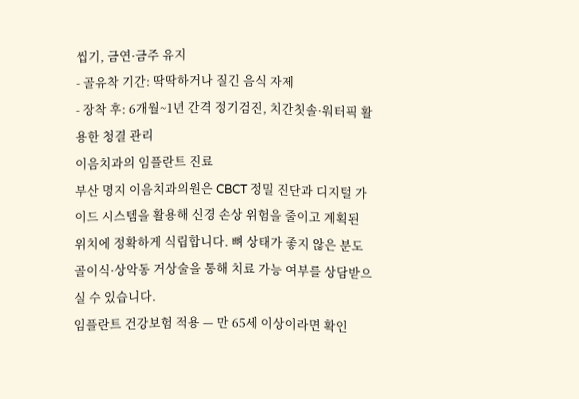씹기, 금연·금주 유지
- 골유착 기간: 딱딱하거나 질긴 음식 자제
- 장착 후: 6개월~1년 간격 정기검진, 치간칫솔·워터픽 활용한 청결 관리
이음치과의 임플란트 진료
부산 명지 이음치과의원은 CBCT 정밀 진단과 디지털 가이드 시스템을 활용해 신경 손상 위험을 줄이고 계획된 위치에 정확하게 식립합니다. 뼈 상태가 좋지 않은 분도 골이식·상악동 거상술을 통해 치료 가능 여부를 상담받으실 수 있습니다.
임플란트 건강보험 적용 — 만 65세 이상이라면 확인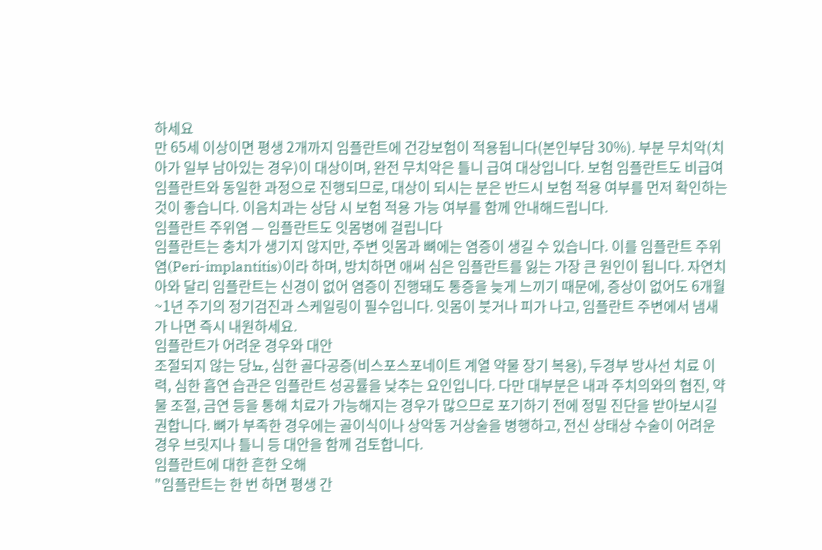하세요
만 65세 이상이면 평생 2개까지 임플란트에 건강보험이 적용됩니다(본인부담 30%). 부분 무치악(치아가 일부 남아있는 경우)이 대상이며, 완전 무치악은 틀니 급여 대상입니다. 보험 임플란트도 비급여 임플란트와 동일한 과정으로 진행되므로, 대상이 되시는 분은 반드시 보험 적용 여부를 먼저 확인하는 것이 좋습니다. 이음치과는 상담 시 보험 적용 가능 여부를 함께 안내해드립니다.
임플란트 주위염 — 임플란트도 잇몸병에 걸립니다
임플란트는 충치가 생기지 않지만, 주변 잇몸과 뼈에는 염증이 생길 수 있습니다. 이를 임플란트 주위염(Peri-implantitis)이라 하며, 방치하면 애써 심은 임플란트를 잃는 가장 큰 원인이 됩니다. 자연치아와 달리 임플란트는 신경이 없어 염증이 진행돼도 통증을 늦게 느끼기 때문에, 증상이 없어도 6개월~1년 주기의 정기검진과 스케일링이 필수입니다. 잇몸이 붓거나 피가 나고, 임플란트 주변에서 냄새가 나면 즉시 내원하세요.
임플란트가 어려운 경우와 대안
조절되지 않는 당뇨, 심한 골다공증(비스포스포네이트 계열 약물 장기 복용), 두경부 방사선 치료 이력, 심한 흡연 습관은 임플란트 성공률을 낮추는 요인입니다. 다만 대부분은 내과 주치의와의 협진, 약물 조절, 금연 등을 통해 치료가 가능해지는 경우가 많으므로 포기하기 전에 정밀 진단을 받아보시길 권합니다. 뼈가 부족한 경우에는 골이식이나 상악동 거상술을 병행하고, 전신 상태상 수술이 어려운 경우 브릿지나 틀니 등 대안을 함께 검토합니다.
임플란트에 대한 흔한 오해
"임플란트는 한 번 하면 평생 간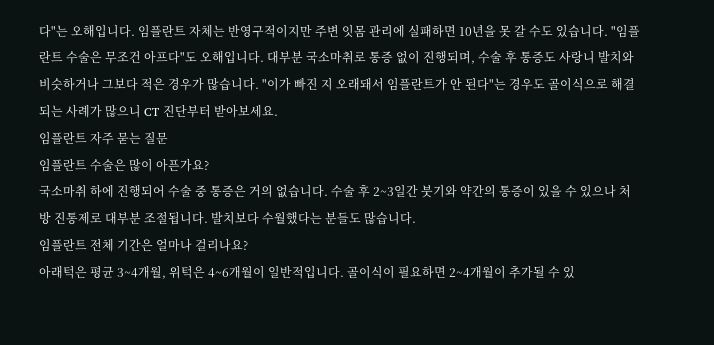다"는 오해입니다. 임플란트 자체는 반영구적이지만 주변 잇몸 관리에 실패하면 10년을 못 갈 수도 있습니다. "임플란트 수술은 무조건 아프다"도 오해입니다. 대부분 국소마취로 통증 없이 진행되며, 수술 후 통증도 사랑니 발치와 비슷하거나 그보다 적은 경우가 많습니다. "이가 빠진 지 오래돼서 임플란트가 안 된다"는 경우도 골이식으로 해결되는 사례가 많으니 CT 진단부터 받아보세요.
임플란트 자주 묻는 질문
임플란트 수술은 많이 아픈가요?
국소마취 하에 진행되어 수술 중 통증은 거의 없습니다. 수술 후 2~3일간 붓기와 약간의 통증이 있을 수 있으나 처방 진통제로 대부분 조절됩니다. 발치보다 수월했다는 분들도 많습니다.
임플란트 전체 기간은 얼마나 걸리나요?
아래턱은 평균 3~4개월, 위턱은 4~6개월이 일반적입니다. 골이식이 필요하면 2~4개월이 추가될 수 있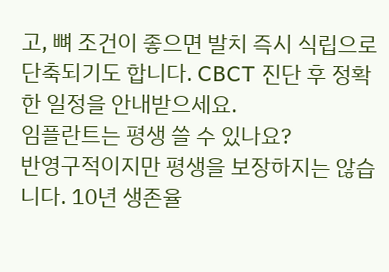고, 뼈 조건이 좋으면 발치 즉시 식립으로 단축되기도 합니다. CBCT 진단 후 정확한 일정을 안내받으세요.
임플란트는 평생 쓸 수 있나요?
반영구적이지만 평생을 보장하지는 않습니다. 10년 생존율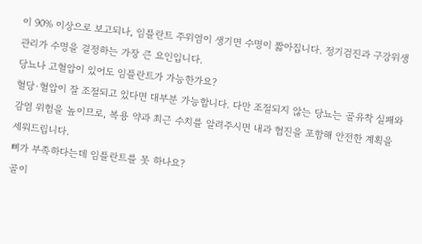이 90% 이상으로 보고되나, 임플란트 주위염이 생기면 수명이 짧아집니다. 정기검진과 구강위생 관리가 수명을 결정하는 가장 큰 요인입니다.
당뇨나 고혈압이 있어도 임플란트가 가능한가요?
혈당·혈압이 잘 조절되고 있다면 대부분 가능합니다. 다만 조절되지 않는 당뇨는 골유착 실패와 감염 위험을 높이므로, 복용 약과 최근 수치를 알려주시면 내과 협진을 포함해 안전한 계획을 세워드립니다.
뼈가 부족하다는데 임플란트를 못 하나요?
골이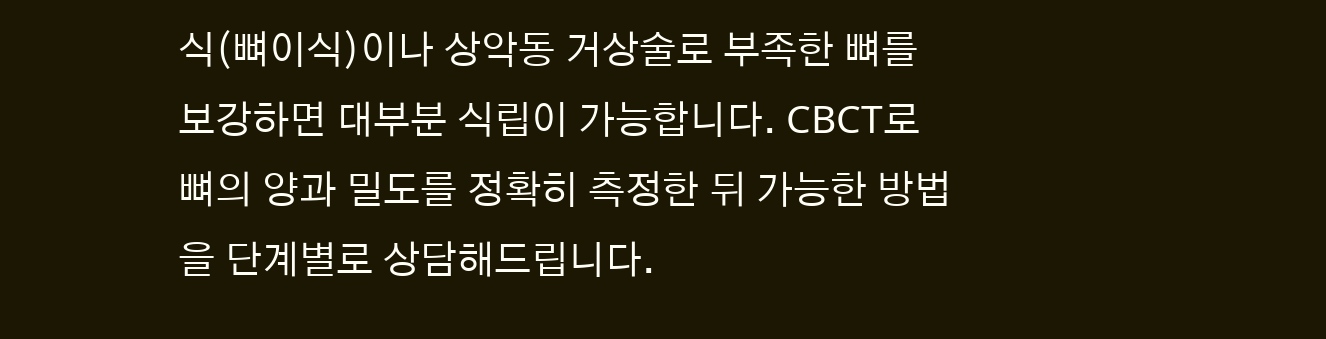식(뼈이식)이나 상악동 거상술로 부족한 뼈를 보강하면 대부분 식립이 가능합니다. CBCT로 뼈의 양과 밀도를 정확히 측정한 뒤 가능한 방법을 단계별로 상담해드립니다.